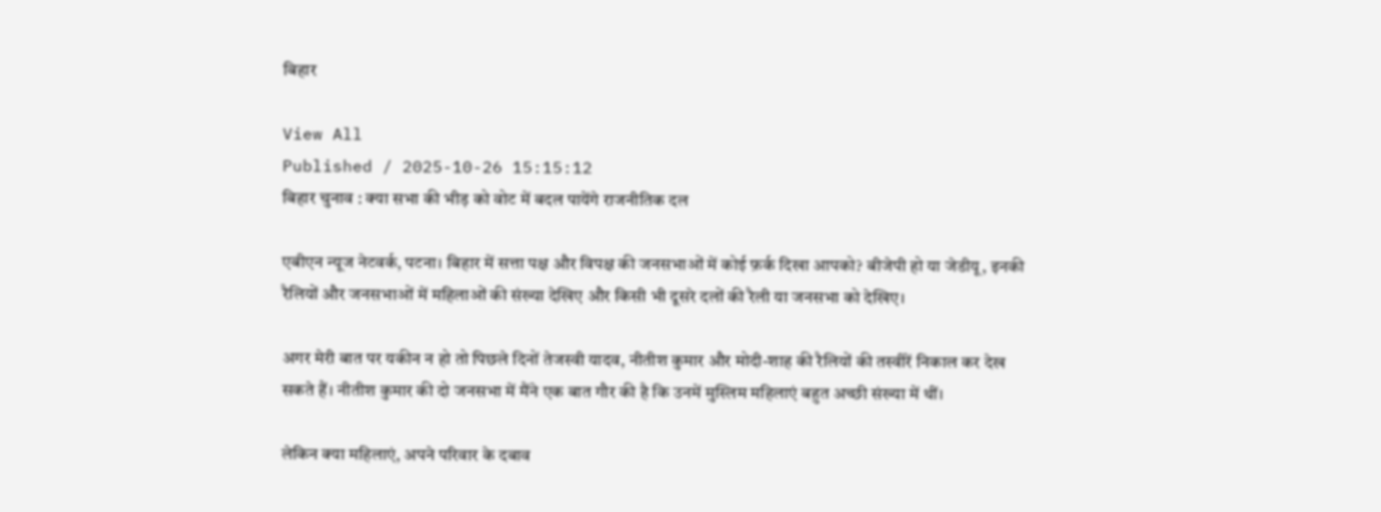बिहार

View All
Published / 2025-10-26 15:15:12
बिहार चुनाव : क्या सभा की भीड़ को वोट में बदल पायेंगे राजनीतिक दल

एबीएन न्यूज नेटवर्क, पटना। बिहार में सत्ता पक्ष और विपक्ष की जनसभाओं में कोई फ़र्क दिखा आपको? बीजेपी हो या जेडीयू, इनकी रैलियों और जनसभाओं में महिलाओं की संख्या देखिए और किसी भी दूसरे दलों की रैली या जनसभा को देखिए।

अगर मेरी बात पर यकीन न हो तो पिछले दिनों तेजस्वी यादव, नीतीश कुमार और मोदी-शाह की रैलियों की तस्वीरें निकाल कर देख सकते हैं। नीतीश कुमार की दो जनसभा में मैंने एक बात गौर की है कि उनमें मुस्लिम महिलाएं बहुत अच्छी संख्या में थीं।

लेकिन क्या महिलाएं, अपने परिवार के दबाव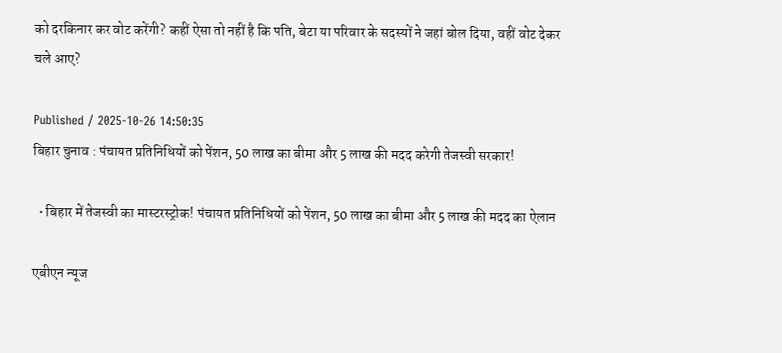को दरकिनार कर वोट करेंगी? कहीं ऐसा तो नहीं है कि पति, बेटा या परिवार के सदस्यों ने जहां बोल दिया, वहीं वोट देकर चले आए?

Published / 2025-10-26 14:50:35
बिहार चुनाव : पंचायत प्रतिनिधियों को पेंशन, 50 लाख का बीमा और 5 लाख की मदद करेगी तेजस्वी सरकार!

  • बिहार में तेजस्वी का मास्टरस्ट्रोक! पंचायत प्रतिनिधियों को पेंशन, 50 लाख का बीमा और 5 लाख की मदद का ऐलान

एबीएन न्यूज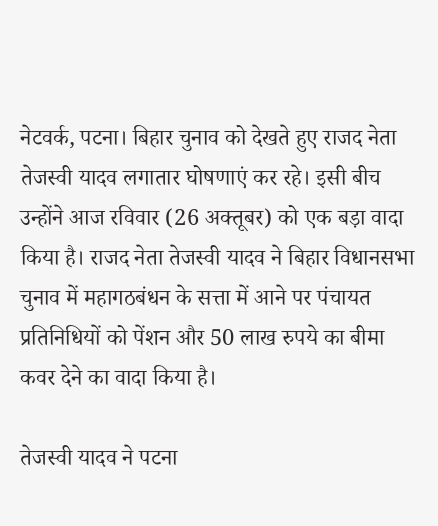नेटवर्क, पटना। बिहार चुनाव को देखते हुए राजद नेता तेजस्वी यादव लगातार घोषणाएं कर रहे। इसी बीच उन्होंने आज रविवार (26 अक्तूबर) को एक बड़ा वादा किया है। राजद नेता तेजस्वी यादव ने बिहार विधानसभा चुनाव में महागठबंधन के सत्ता में आने पर पंचायत प्रतिनिधियों को पेंशन और 50 लाख रुपये का बीमा कवर देने का वादा किया है।

तेजस्वी यादव ने पटना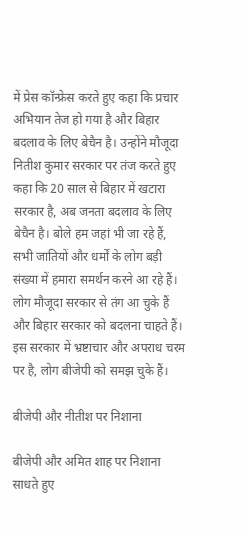में प्रेस कॉन्फ्रेस करते हुए कहा कि प्रचार अभियान तेज हो गया है और बिहार बदलाव के लिए बेचैन है। उन्होंने मौजूदा नितीश कुमार सरकार पर तंज करते हुए कहा कि 20 साल से बिहार में खटारा सरकार है, अब जनता बदलाव के लिए बेचैन है। बोले हम जहां भी जा रहे हैं, सभी जातियों और धर्मों के लोग बड़ी संख्या में हमारा समर्थन करने आ रहे हैं। लोग मौजूदा सरकार से तंग आ चुके हैं और बिहार सरकार को बदलना चाहते हैं। इस सरकार में भ्रष्टाचार और अपराध चरम पर है, लोग बीजेपी को समझ चुके हैं।

बीजेपी और नीतीश पर निशाना

बीजेपी और अमित शाह पर निशाना साधते हुए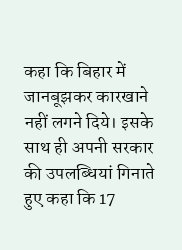कहा कि बिहार में जानबूझकर कारखाने नहीं लगने दिये। इसके साथ ही अपनी सरकार की उपलब्धियां गिनाते हुए कहा कि 17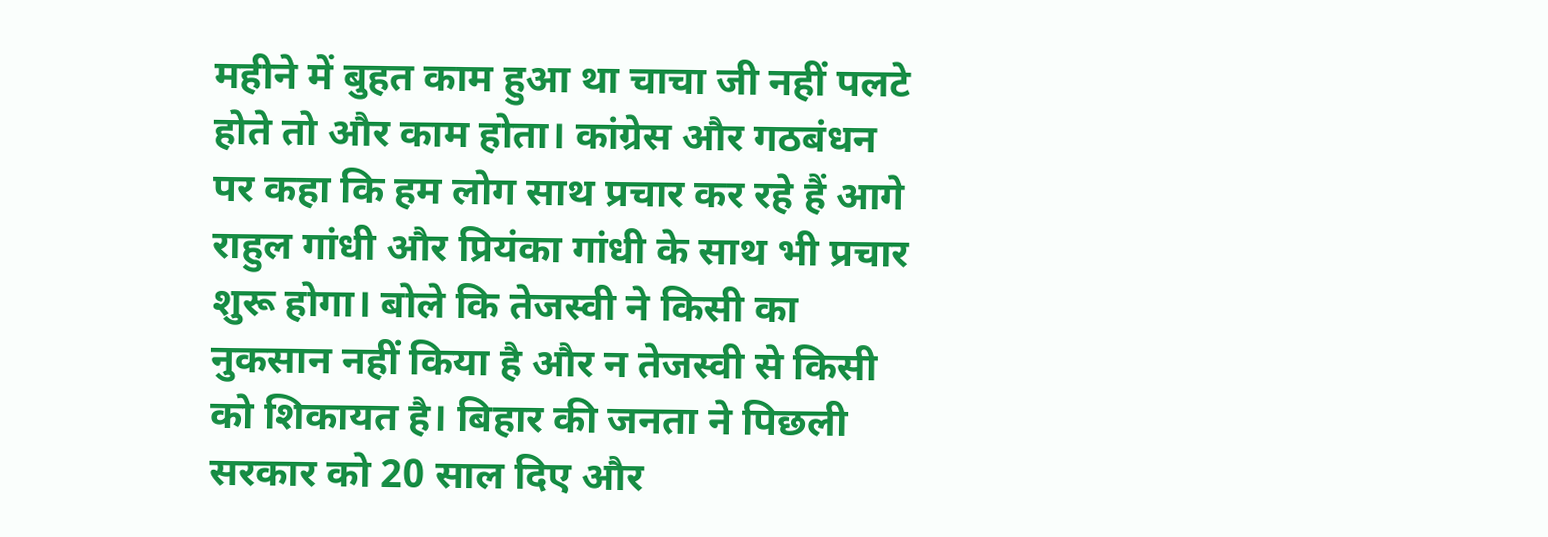महीने में बुहत काम हुआ था चाचा जी नहीं पलटे होते तो और काम होता। कांग्रेस और गठबंधन पर कहा कि हम लोग साथ प्रचार कर रहे हैं आगे राहुल गांधी और प्रियंका गांधी के साथ भी प्रचार शुरू होगा। बोले कि तेजस्वी ने किसी का नुकसान नहीं किया है और न तेजस्वी से किसी को शिकायत है। बिहार की जनता ने पिछली सरकार को 20 साल दिए और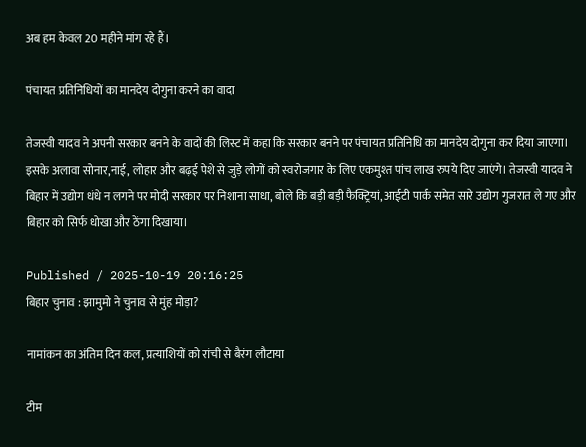अब हम केवल 20 महीने मांग रहे हैं।

पंचायत प्रतिनिधियों का मानदेय दोगुना करने का वादा

तेजस्वी यादव ने अपनी सरकार बनने के वादों की लिस्ट में कहा कि सरकार बनने पर पंचायत प्रतिनिधि का मानदेय दोगुना कर दिया जाएगा। इसके अलावा सोनार,नाई, लोहार और बढ़ई पेशे से जुड़े लोगों को स्वरोजगार के लिए एकमुश्त पांच लाख रुपये दिए जाएंगे। तेजस्वी यादव ने बिहार में उद्योग धंधे न लगने पर मोदी सरकार पर निशाना साधा, बोले कि बड़ी बड़ी फैक्ट्रियां, आईटी पार्क समेत सारे उद्योग गुजरात ले गए और बिहार को सिर्फ धोखा और ठेंगा दिखाया।

Published / 2025-10-19 20:16:25
बिहार चुनाव : झामुमो ने चुनाव से मुंह मोड़ा?

नामांकन का अंतिम दिन कल, प्रत्याशियों को रांची से बैरंग लौटाया

टीम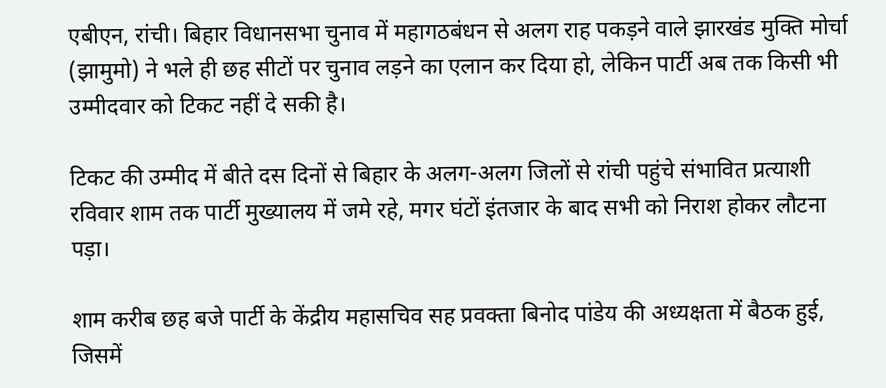एबीएन, रांची। बिहार विधानसभा चुनाव में महागठबंधन से अलग राह पकड़ने वाले झारखंड मुक्ति मोर्चा (झामुमो) ने भले ही छह सीटों पर चुनाव लड़ने का एलान कर दिया हो, लेकिन पार्टी अब तक किसी भी उम्मीदवार को टिकट नहीं दे सकी है।

टिकट की उम्मीद में बीते दस दिनों से बिहार के अलग-अलग जिलों से रांची पहुंचे संभावित प्रत्याशी रविवार शाम तक पार्टी मुख्यालय में जमे रहे, मगर घंटों इंतजार के बाद सभी को निराश होकर लौटना पड़ा।

शाम करीब छह बजे पार्टी के केंद्रीय महासचिव सह प्रवक्ता बिनोद पांडेय की अध्यक्षता में बैठक हुई, जिसमें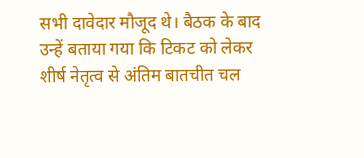सभी दावेदार मौजूद थे। बैठक के बाद उन्हें बताया गया कि टिकट को लेकर शीर्ष नेतृत्व से अंतिम बातचीत चल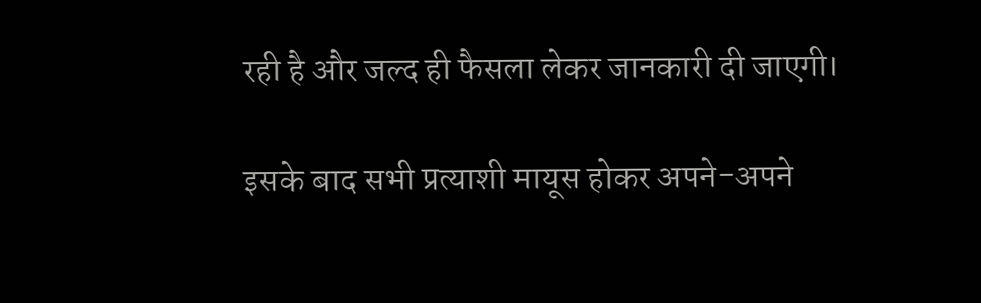रही है और जल्द ही फैसला लेकर जानकारी दी जाएगी।

इसके बाद सभी प्रत्याशी मायूस होकर अपने-अपने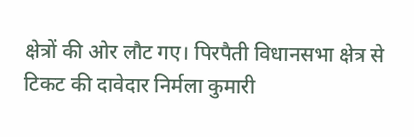क्षेत्रों की ओर लौट गए। पिरपैती विधानसभा क्षेत्र से टिकट की दावेदार निर्मला कुमारी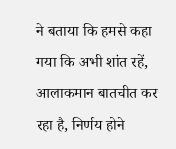ने बताया कि हमसे कहा गया कि अभी शांत रहें, आलाकमान बातचीत कर रहा है, निर्णय होने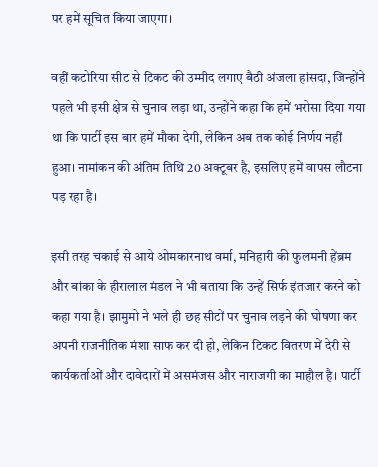पर हमें सूचित किया जाएगा।

वहीं कटोरिया सीट से टिकट की उम्मीद लगाए बैठी अंजला हांसदा, जिन्होंने पहले भी इसी क्षेत्र से चुनाव लड़ा था, उन्होंने कहा कि हमें भरोसा दिया गया था कि पार्टी इस बार हमें मौका देगी, लेकिन अब तक कोई निर्णय नहीं हुआ। नामांकन की अंतिम तिथि 20 अक्टूबर है, इसलिए हमें वापस लौटना पड़ रहा है।

इसी तरह चकाई से आये ओमकारनाथ वर्मा, मनिहारी की फुलमनी हेंब्रम और बांका के हीरालाल मंडल ने भी बताया कि उन्हें सिर्फ इंतजार करने को कहा गया है। झामुमो ने भले ही छह सीटों पर चुनाव लड़ने की घोषणा कर अपनी राजनीतिक मंशा साफ कर दी हो, लेकिन टिकट वितरण में देरी से कार्यकर्ताओं और दावेदारों में असमंजस और नाराजगी का माहौल है। पार्टी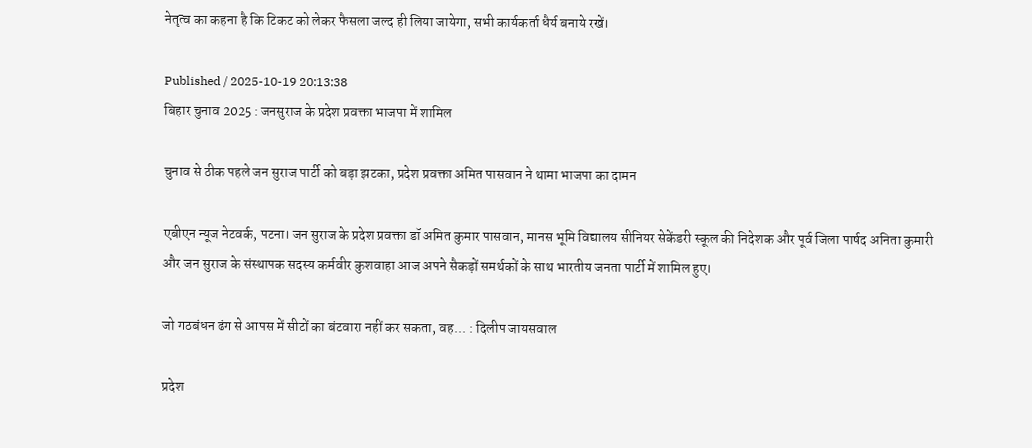नेतृत्व का कहना है कि टिकट को लेकर फैसला जल्द ही लिया जायेगा, सभी कार्यकर्ता धैर्य बनाये रखें।

Published / 2025-10-19 20:13:38
बिहार चुनाव 2025 : जनसुराज के प्रदेश प्रवक्ता भाजपा में शामिल

चुनाव से ठीक पहले जन सुराज पार्टी को बड़ा झटका, प्रदेश प्रवक्ता अमित पासवान ने थामा भाजपा का दामन

एबीएन न्यूज नेटवर्क, पटना। जन सुराज के प्रदेश प्रवक्ता डॉ अमित कुमार पासवान, मानस भूमि विद्यालय सीनियर सेकेंडरी स्कूल की निदेशक और पूर्व जिला पार्षद अनिता कुमारी और जन सुराज के संस्थापक सदस्य कर्मवीर कुशवाहा आज अपने सैकड़ों समर्थकों के साथ भारतीय जनता पार्टी में शामिल हुए।

जो गठबंधन ढंग से आपस में सीटों का बंटवारा नहीं कर सकता, वह... : दिलीप जायसवाल

प्रदेश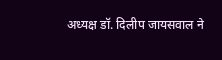अध्यक्ष डॉ. दिलीप जायसवाल ने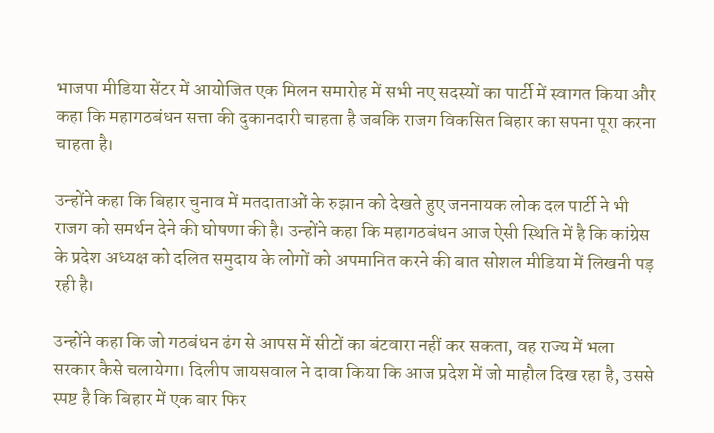भाजपा मीडिया सेंटर में आयोजित एक मिलन समारोह में सभी नए सदस्यों का पार्टी में स्वागत किया और कहा कि महागठबंधन सत्ता की दुकानदारी चाहता है जबकि राजग विकसित बिहार का सपना पूरा करना चाहता है।

उन्होंने कहा कि बिहार चुनाव में मतदाताओं के रुझान को देखते हुए जननायक लोक दल पार्टी ने भी राजग को समर्थन देने की घोषणा की है। उन्होंने कहा कि महागठबंधन आज ऐसी स्थिति में है कि कांग्रेस के प्रदेश अध्यक्ष को दलित समुदाय के लोगों को अपमानित करने की बात सोशल मीडिया में लिखनी पड़ रही है।

उन्होंने कहा कि जो गठबंधन ढंग से आपस में सीटों का बंटवारा नहीं कर सकता, वह राज्य में भला सरकार कैसे चलायेगा। दिलीप जायसवाल ने दावा किया कि आज प्रदेश में जो माहौल दिख रहा है, उससे स्पष्ट है कि बिहार में एक बार फिर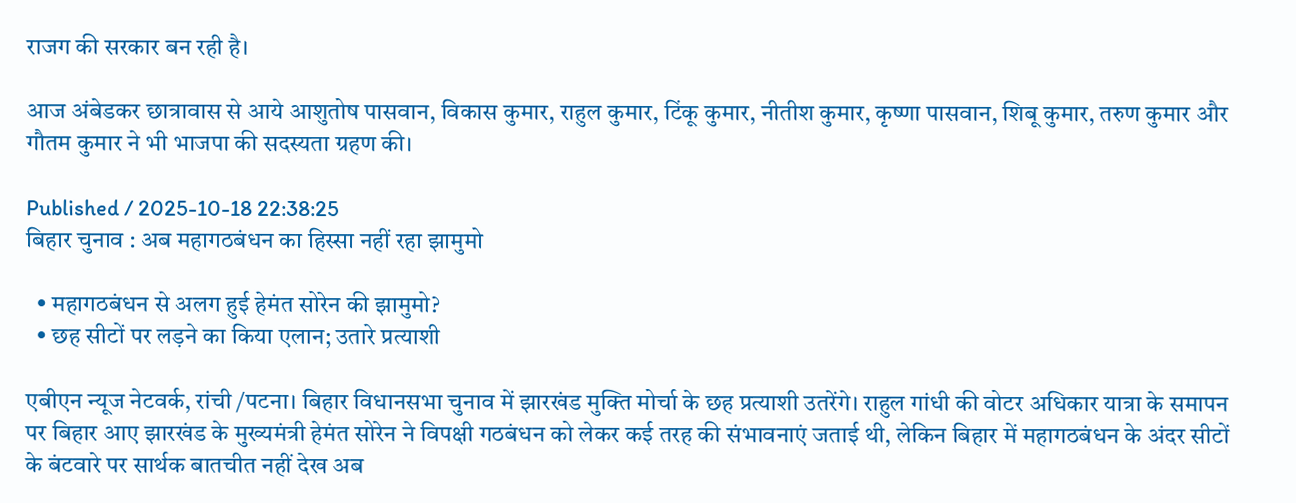राजग की सरकार बन रही है।

आज अंबेडकर छात्रावास से आये आशुतोष पासवान, विकास कुमार, राहुल कुमार, टिंकू कुमार, नीतीश कुमार, कृष्णा पासवान, शिबू कुमार, तरुण कुमार और गौतम कुमार ने भी भाजपा की सदस्यता ग्रहण की।

Published / 2025-10-18 22:38:25
बिहार चुनाव : अब महागठबंधन का हिस्सा नहीं रहा झामुमो

  • महागठबंधन से अलग हुई हेमंत सोरेन की झामुमो?
  • छह सीटों पर लड़ने का किया एलान; उतारे प्रत्याशी

एबीएन न्यूज नेटवर्क, रांची /पटना। बिहार विधानसभा चुनाव में झारखंड मुक्ति मोर्चा के छह प्रत्याशी उतरेंगे। राहुल गांधी की वोटर अधिकार यात्रा के समापन पर बिहार आए झारखंड के मुख्यमंत्री हेमंत सोरेन ने विपक्षी गठबंधन को लेकर कई तरह की संभावनाएं जताई थी, लेकिन बिहार में महागठबंधन के अंदर सीटों के बंटवारे पर सार्थक बातचीत नहीं देख अब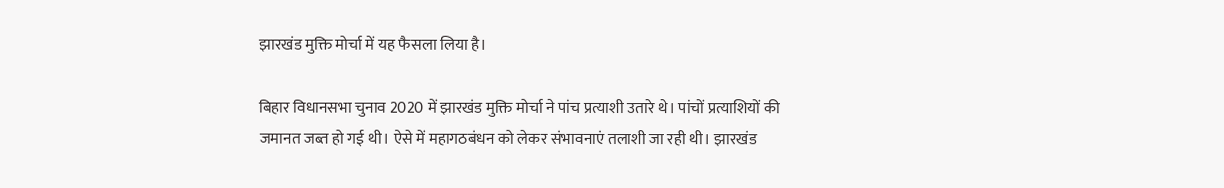झारखंड मुक्ति मोर्चा में यह फैसला लिया है।

बिहार विधानसभा चुनाव 2020 में झारखंड मुक्ति मोर्चा ने पांच प्रत्याशी उतारे थे। पांचों प्रत्याशियों की जमानत जब्त हो गई थी। ऐसे में महागठबंधन को लेकर संभावनाएं तलाशी जा रही थी। झारखंड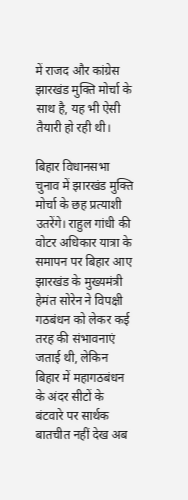में राजद और कांग्रेस झारखंड मुक्ति मोर्चा के साथ है, यह भी ऐसी तैयारी हो रही थी।

बिहार विधानसभा चुनाव में झारखंड मुक्ति मोर्चा के छह प्रत्याशी उतरेंगे। राहुल गांधी की वोटर अधिकार यात्रा के समापन पर बिहार आए झारखंड के मुख्यमंत्री हेमंत सोरेन ने विपक्षी गठबंधन को लेकर कई तरह की संभावनाएं जताई थी, लेकिन बिहार में महागठबंधन के अंदर सीटों के बंटवारे पर सार्थक बातचीत नहीं देख अब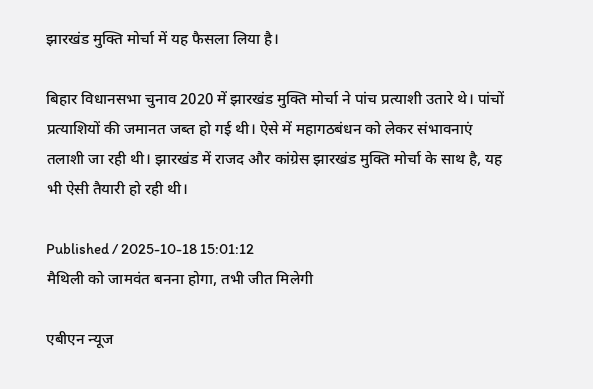झारखंड मुक्ति मोर्चा में यह फैसला लिया है।

बिहार विधानसभा चुनाव 2020 में झारखंड मुक्ति मोर्चा ने पांच प्रत्याशी उतारे थे। पांचों प्रत्याशियों की जमानत जब्त हो गई थी। ऐसे में महागठबंधन को लेकर संभावनाएं तलाशी जा रही थी। झारखंड में राजद और कांग्रेस झारखंड मुक्ति मोर्चा के साथ है, यह भी ऐसी तैयारी हो रही थी।

Published / 2025-10-18 15:01:12
मैथिली को जामवंत बनना होगा, तभी जीत मिलेगी

एबीएन न्यूज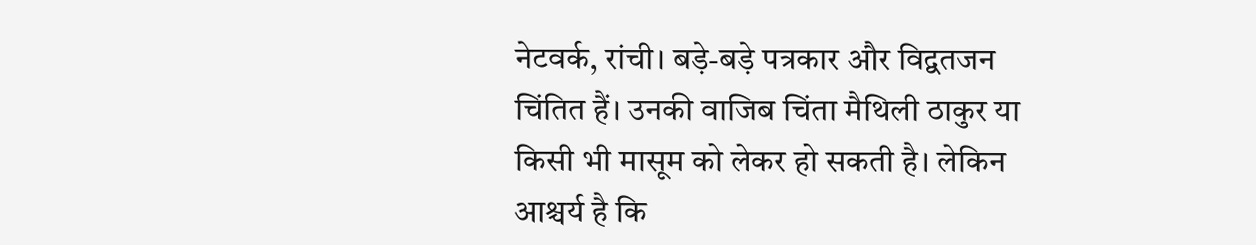नेटवर्क, रांची। बड़े-बड़े पत्रकार और विद्वतजन चिंतित हैं। उनकी वाजिब चिंता मैथिली ठाकुर या किसी भी मासूम को लेकर हो सकती है। लेकिन आश्चर्य है कि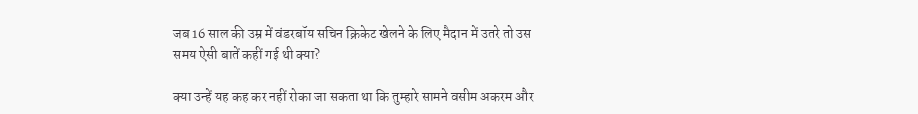जब 16 साल की उम्र में वंडरबॉय सचिन क्रिकेट खेलने के लिए मैदान में उतरे तो उस समय ऐसी बातें कहीं गई थी क्या?

क्या उन्हें यह कह कर नहीं रोका जा सकता था कि तुम्हारे सामने वसीम अकरम और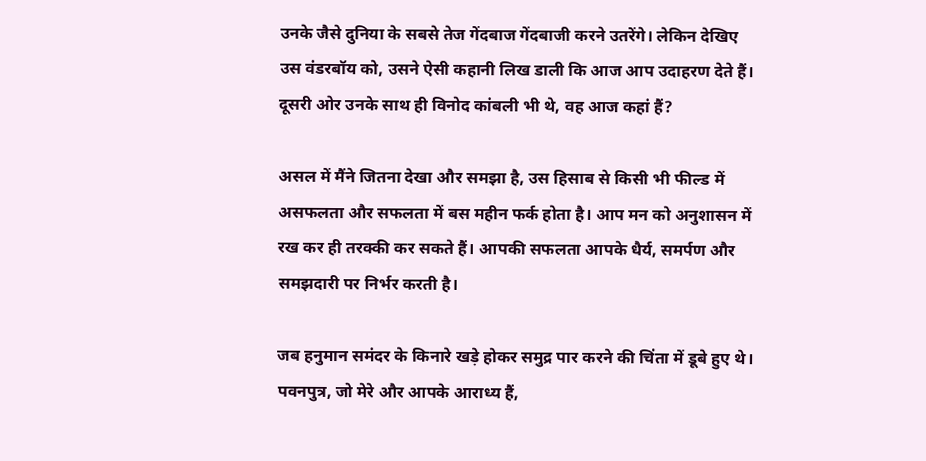उनके जैसे दुनिया के सबसे तेज गेंदबाज गेंदबाजी करने उतरेंगे। लेकिन देखिए उस वंडरबॉय को, उसने ऐसी कहानी लिख डाली कि आज आप उदाहरण देते हैं। दूसरी ओर उनके साथ ही विनोद कांबली भी थे, वह आज कहां हैं?

असल में मैंने जितना देखा और समझा है, उस हिसाब से किसी भी फील्ड में असफलता और सफलता में बस महीन फर्क होता है। आप मन को अनुशासन में रख कर ही तरक्की कर सकते हैं। आपकी सफलता आपके धैर्य, समर्पण और समझदारी पर निर्भर करती है।

जब हनुमान समंदर के किनारे खड़े होकर समुद्र पार करने की चिंता में डूबे हुए थे। पवनपुत्र, जो मेरे और आपके आराध्य हैं,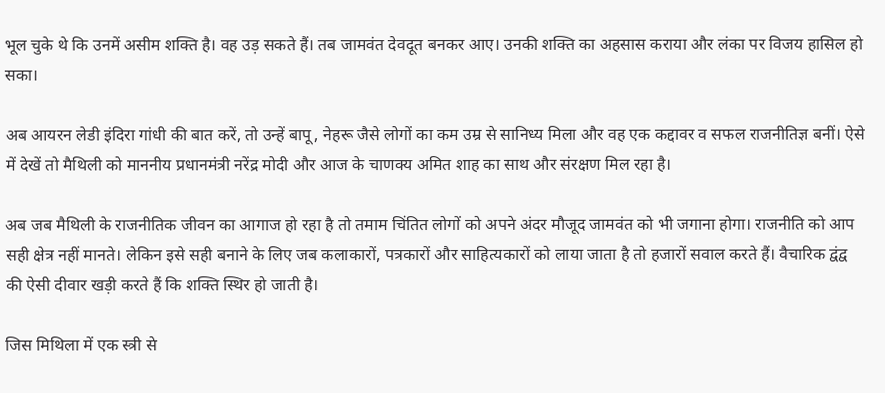भूल चुके थे कि उनमें असीम शक्ति है। वह उड़ सकते हैं। तब जामवंत देवदूत बनकर आए। उनकी शक्ति का अहसास कराया और लंका पर विजय हासिल हो सका।

अब आयरन लेडी इंदिरा गांधी की बात करें, तो उन्हें बापू, नेहरू जैसे लोगों का कम उम्र से सानिध्य मिला और वह एक कद्दावर व सफल राजनीतिज्ञ बनीं। ऐसे में देखें तो मैथिली को माननीय प्रधानमंत्री नरेंद्र मोदी और आज के चाणक्य अमित शाह का साथ और संरक्षण मिल रहा है।

अब जब मैथिली के राजनीतिक जीवन का आगाज हो रहा है तो तमाम चिंतित लोगों को अपने अंदर मौजूद जामवंत को भी जगाना होगा। राजनीति को आप सही क्षेत्र नहीं मानते। लेकिन इसे सही बनाने के लिए जब कलाकारों, पत्रकारों और साहित्यकारों को लाया जाता है तो हजारों सवाल करते हैं। वैचारिक द्वंद्व की ऐसी दीवार खड़ी करते हैं कि शक्ति स्थिर हो जाती है।

जिस मिथिला में एक स्त्री से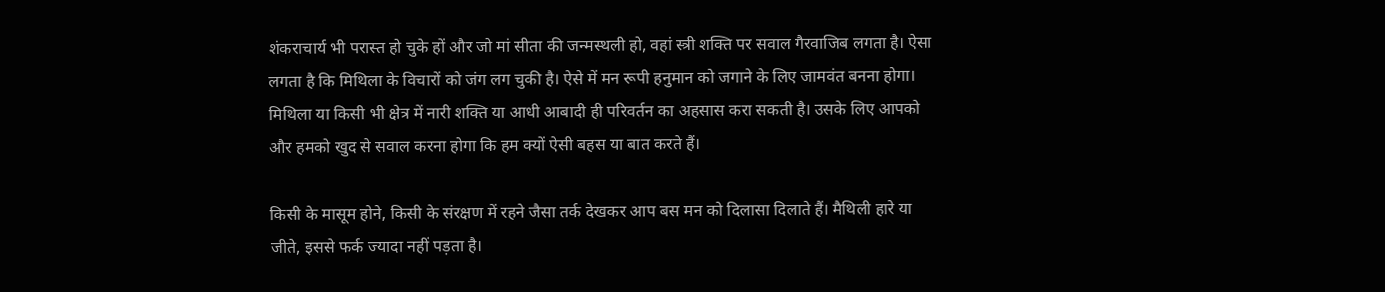शंकराचार्य भी परास्त हो चुके हों और जो मां सीता की जन्मस्थली हो, वहां स्त्री शक्ति पर सवाल गैरवाजिब लगता है। ऐसा लगता है कि मिथिला के विचारों को जंग लग चुकी है। ऐसे में मन रूपी हनुमान को जगाने के लिए जामवंत बनना होगा। मिथिला या किसी भी क्षेत्र में नारी शक्ति या आधी आबादी ही परिवर्तन का अहसास करा सकती है। उसके लिए आपको और हमको खुद से सवाल करना होगा कि हम क्यों ऐसी बहस या बात करते हैं।

किसी के मासूम होने, किसी के संरक्षण में रहने जैसा तर्क देखकर आप बस मन को दिलासा दिलाते हैं। मैथिली हारे या जीते, इससे फर्क ज्यादा नहीं पड़ता है।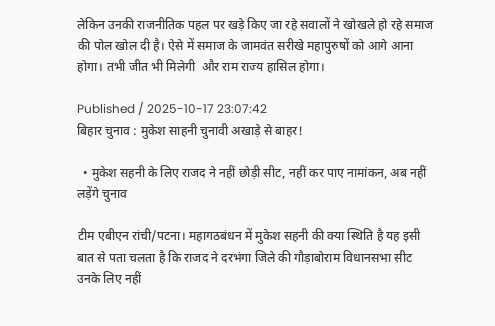लेकिन उनकी राजनीतिक पहल पर खड़े किए जा रहे सवालों ने खोखले हो रहे समाज की पोल खोल दी है। ऐसे में समाज के जामवंत सरीखे महापुरुषों को आगे आना होगा। तभी जीत भी मिलेगी  और राम राज्य हासिल होगा।

Published / 2025-10-17 23:07:42
बिहार चुनाव : मुकेश साहनी चुनावी अखाड़े से बाहर!

  • मुकेश सहनी के लिए राजद ने नहीं छोड़ी सीट, नहीं कर पाए नामांकन, अब नहीं लड़ेंगे चुनाव

टीम एबीएन रांची/पटना। महागठबंधन में मुकेश सहनी की क्या स्थिति है यह इसी बात से पता चलता है कि राजद ने दरभंगा जिले की गौड़ाबोराम विधानसभा सीट उनके लिए नहीं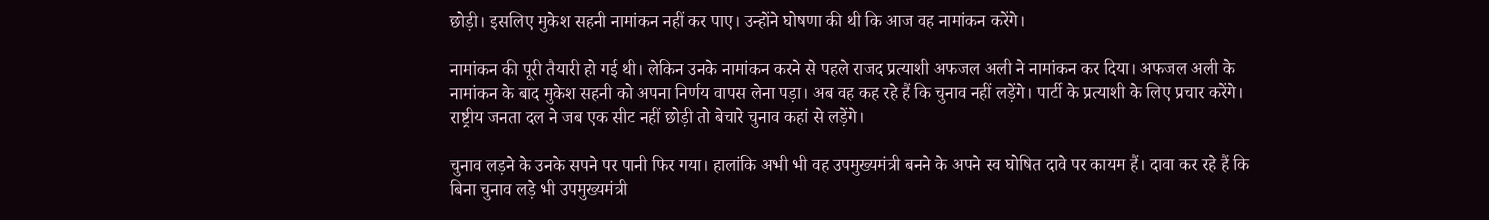छोड़ी। इसलिए मुकेश सहनी नामांकन नहीं कर पाए। उन्होंने घोषणा की थी कि आज वह नामांकन करेंगे।

नामांकन की पूरी तैयारी हो गई थी। लेकिन उनके नामांकन करने से पहले राजद प्रत्याशी अफजल अली ने नामांकन कर दिया। अफजल अली के नामांकन के बाद मुकेश सहनी को अपना निर्णय वापस लेना पड़ा। अब वह कह रहे हैं कि चुनाव नहीं लड़ेंगे। पार्टी के प्रत्याशी के लिए प्रचार करेंगे। राष्ट्रीय जनता दल ने जब एक सीट नहीं छोड़ी तो बेचारे चुनाव कहां से लड़ेंगे।

चुनाव लड़ने के उनके सपने पर पानी फिर गया। हालांकि अभी भी वह उपमुख्यमंत्री बनने के अपने स्व घोषित दावे पर कायम हैं। दावा कर रहे हैं कि बिना चुनाव लड़े भी उपमुख्यमंत्री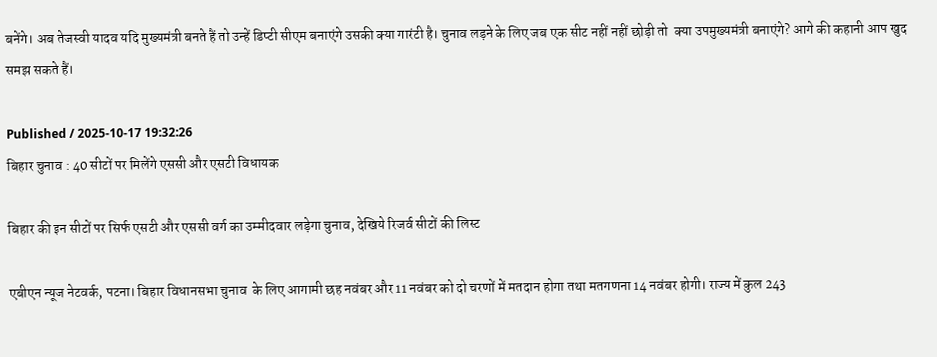बनेंगे। अब तेजस्वी यादव यदि मुख्यमंत्री बनते हैं तो उन्हें डिप्टी सीएम बनाएंगे उसकी क्या गारंटी है। चुनाव लड़ने के लिए जब एक सीट नहीं नहीं छोड़ी तो  क्या उपमुख्यमंत्री बनाएंगे? आगे की कहानी आप खुद समझ सकते हैं।

Published / 2025-10-17 19:32:26
बिहार चुनाव : 40 सीटों पर मिलेंगे एससी और एसटी विधायक

बिहार की इन सीटों पर सिर्फ एसटी और एससी वर्ग का उम्मीदवार लड़ेगा चुनाव, देखिये रिजर्व सीटों की लिस्ट

एबीएन न्यूज नेटवर्क, पटना। बिहार विधानसभा चुनाव  के लिए आगामी छह नवंबर और 11 नवंबर को दो चरणों में मतदान होगा तथा मतगणना 14 नवंबर होगी। राज्य में कुल 243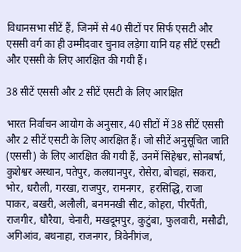विधानसभा सीटें हैं, जिनमें से 40 सीटों पर सिर्फ एसटी और एससी वर्ग का ही उम्मीदवार चुनाव लड़ेगा यानि यह सीटें एसटी और एससी के लिए आरक्षित की गयी हैं।

38 सीटें एससी और 2 सीटें एसटी के लिए आरक्षित

भारत निर्वाचन आयोग के अनुसार, 40 सीटों में 38 सीटें एससी और 2 सीटें एसटी के लिए आरक्षित हैं। जो सीटें अनुसूचित जाति (एससी) के लिए आरक्षित की गयी हैं, उनमें सिंहेश्वर, सोनबर्षा, कुशेश्वर अस्थान, पतेपुर, कलयानपुर, रोसेरा, बोचहां, सकरा, भोर, धरौली, गरखा, राजपुर, रामनगर,  हरसिद्धि, राजा पाकर, बखरी, अलौली, बनमनखी सीट, कोहरा, पीरपैंती, राजगीर, धौरैया, चेनारी, मखदूमपुर, कुटुंबा, फुलवारी, मसौढी, अगिआंव, बथनाहा, राजनगर, त्रिवेनीगंज,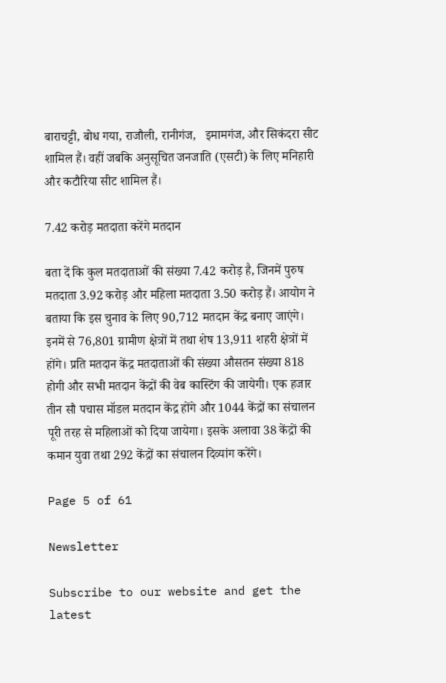बाराचट्टी, बोध गया, राजौली, रानीगंज,   इमामगंज, और सिकंदरा सीट शामिल हैं। वहीं जबकि अनुसूचित जनजाति (एसटी) के लिए मनिहारी और कटौरिया सीट शामिल हैं।

7.42 करोड़ मतदाता करेंगे मतदान

बता दें कि कुल मतदाताओं की संख्या 7.42 करोड़ है, जिनमें पुरुष मतदाता 3.92 करोड़ और महिला मतदाता 3.50 करोड़ हैं। आयोग ने बताया कि इस चुनाव के लिए 90,712 मतदान केंद्र बनाए जाएंगे। इनमें से 76,801 ग्रामीण क्षेत्रों में तथा शेष 13,911 शहरी क्षेत्रों में होंगे। प्रति मतदान केंद्र मतदाताओं की संख्या औसतन संख्या 818 होगी और सभी मतदान केंद्रों की वेब कास्टिंग की जायेगी। एक हजार तीन सौ पचास मॉडल मतदान केंद्र होंगे और 1044 केंद्रों का संचालन पूरी तरह से महिलाओं को दिया जायेगा। इसके अलावा 38 केंद्रों की कमान युवा तथा 292 केंद्रों का संचालन दिव्यांग करेंगे।

Page 5 of 61

Newsletter

Subscribe to our website and get the latest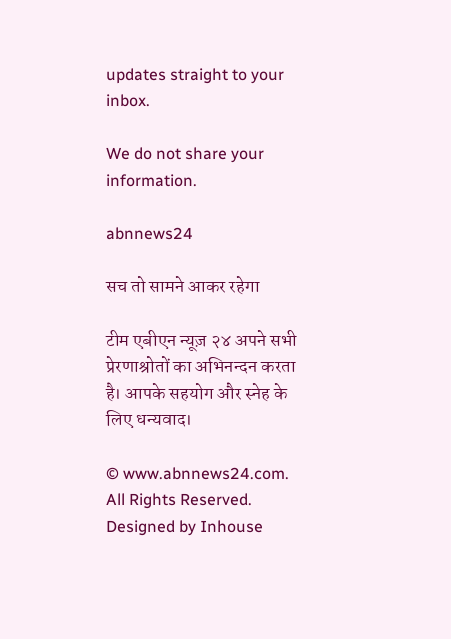updates straight to your inbox.

We do not share your information.

abnnews24

सच तो सामने आकर रहेगा

टीम एबीएन न्यूज़ २४ अपने सभी प्रेरणाश्रोतों का अभिनन्दन करता है। आपके सहयोग और स्नेह के लिए धन्यवाद।

© www.abnnews24.com. All Rights Reserved. Designed by Inhouse